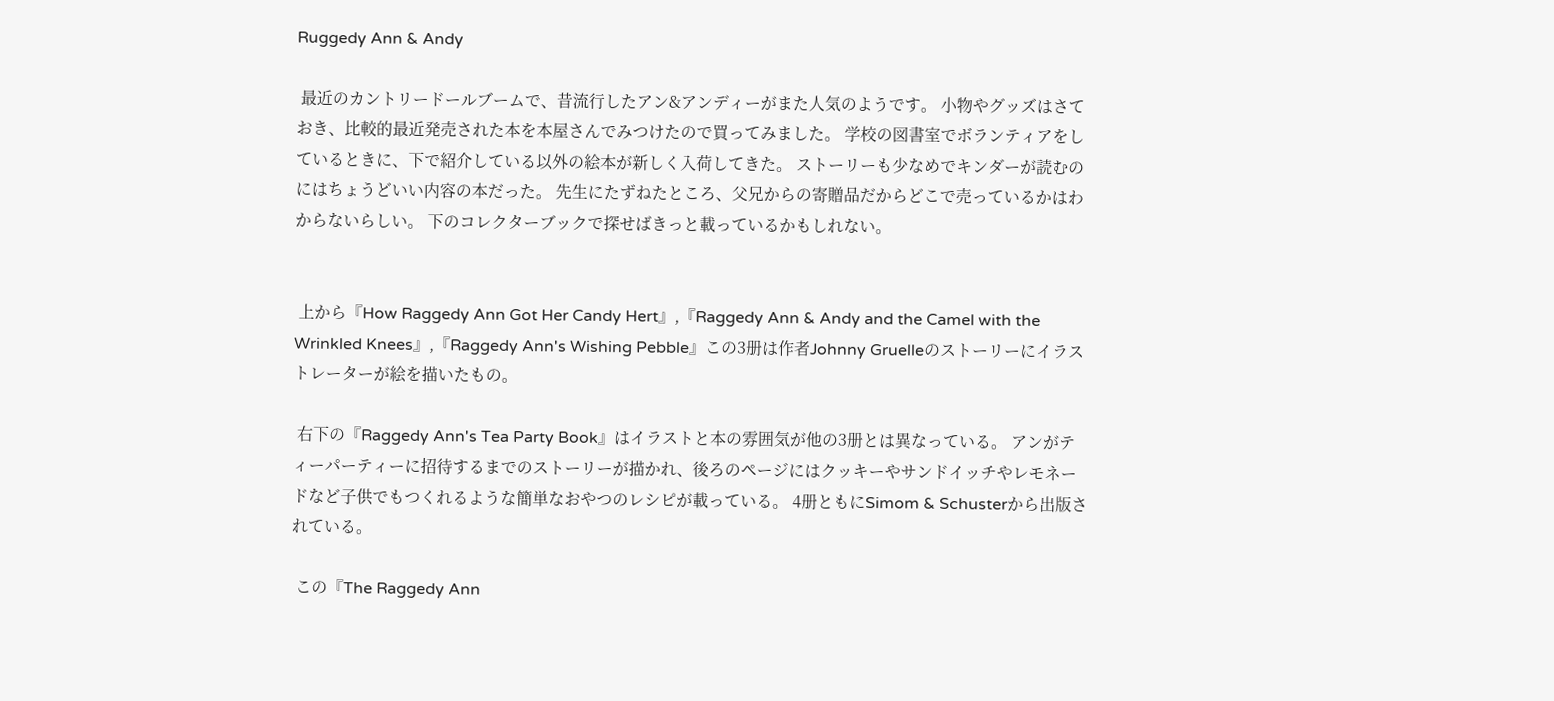Ruggedy Ann & Andy

 最近のカントリードールブームで、昔流行したアン&アンディーがまた人気のようです。 小物やグッズはさておき、比較的最近発売された本を本屋さんでみつけたので買ってみました。 学校の図書室でボランティアをしているときに、下で紹介している以外の絵本が新しく入荷してきた。 ストーリーも少なめでキンダーが読むのにはちょうどいい内容の本だった。 先生にたずねたところ、父兄からの寄贈品だからどこで売っているかはわからないらしい。 下のコレクターブックで探せばきっと載っているかもしれない。


 上から『How Raggedy Ann Got Her Candy Hert』,『Raggedy Ann & Andy and the Camel with the Wrinkled Knees』,『Raggedy Ann's Wishing Pebble』この3册は作者Johnny Gruelleのストーリーにイラストレーターが絵を描いたもの。

 右下の『Raggedy Ann's Tea Party Book』はイラストと本の雰囲気が他の3册とは異なっている。 アンがティーパーティーに招待するまでのストーリーが描かれ、後ろのページにはクッキーやサンドイッチやレモネードなど子供でもつくれるような簡単なおやつのレシピが載っている。 4册ともにSimom & Schusterから出版されている。

 この『The Raggedy Ann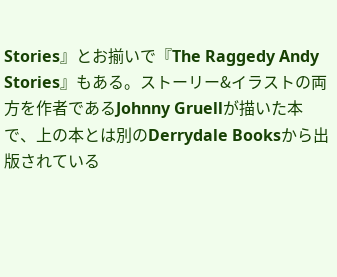Stories』とお揃いで『The Raggedy Andy Stories』もある。ストーリー&イラストの両方を作者であるJohnny Gruellが描いた本で、上の本とは別のDerrydale Booksから出版されている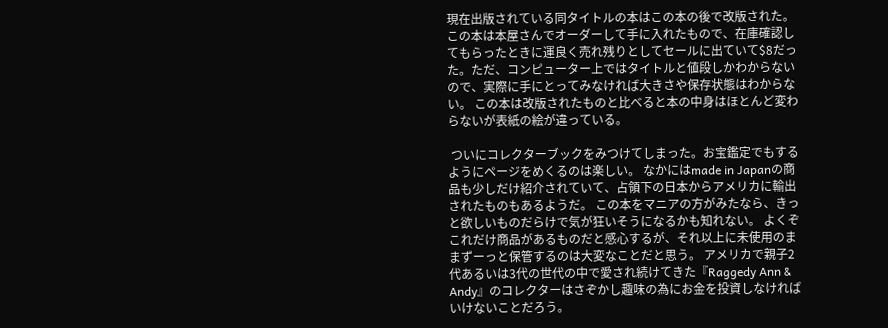現在出版されている同タイトルの本はこの本の後で改版された。この本は本屋さんでオーダーして手に入れたもので、在庫確認してもらったときに運良く売れ残りとしてセールに出ていて$8だった。ただ、コンピューター上ではタイトルと値段しかわからないので、実際に手にとってみなければ大きさや保存状態はわからない。 この本は改版されたものと比べると本の中身はほとんど変わらないが表紙の絵が違っている。

 ついにコレクターブックをみつけてしまった。お宝鑑定でもするようにページをめくるのは楽しい。 なかにはmade in Japanの商品も少しだけ紹介されていて、占領下の日本からアメリカに輸出されたものもあるようだ。 この本をマニアの方がみたなら、きっと欲しいものだらけで気が狂いそうになるかも知れない。 よくぞこれだけ商品があるものだと感心するが、それ以上に未使用のままずーっと保管するのは大変なことだと思う。 アメリカで親子2代あるいは3代の世代の中で愛され続けてきた『Raggedy Ann & Andy』のコレクターはさぞかし趣味の為にお金を投資しなければいけないことだろう。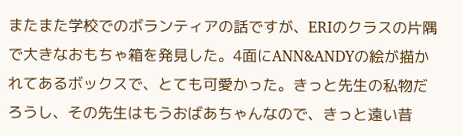またまた学校でのボランティアの話ですが、ERIのクラスの片隅で大きなおもちゃ箱を発見した。4面にANN&ANDYの絵が描かれてあるボックスで、とても可愛かった。きっと先生の私物だろうし、その先生はもうおばあちゃんなので、きっと遠い昔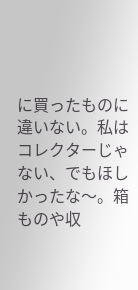に買ったものに違いない。私はコレクターじゃない、でもほしかったな〜。箱ものや収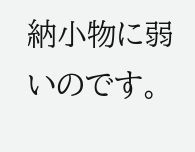納小物に弱いのです。